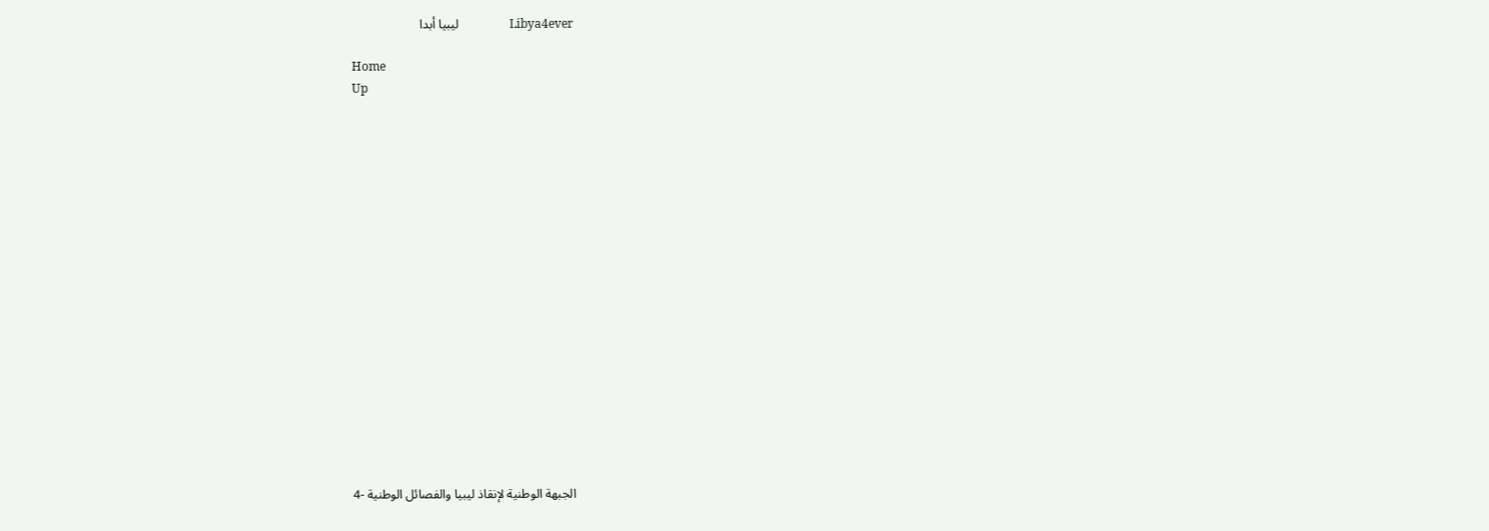Libya4ever                 ليبيا أبدا

Home
Up


















الجبهة الوطنية لإنقاذ ليبيا والفصائل الوطنية -4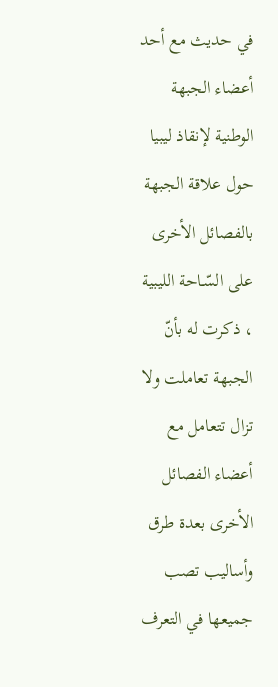في حديث مع أحد أعضاء الجبهة الوطنية لإنقاذ ليبيا حول علاقة الجبهة بالفصائل الأخرى على السّـاحة الليبية ، ذكرت له بأنّ الجبهة تعاملت ولا تزال تتعامل مع أعضاء الفصائل الأخرى بعدة طرق وأساليب تصب جميعها في التعرف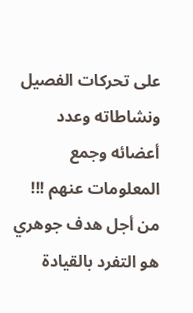على تحركات الفصيل ونشاطاته وعدد أعضائه وجمع المعلومات عنهم !!! من أجل هدف جوهري هو التفرد بالقيادة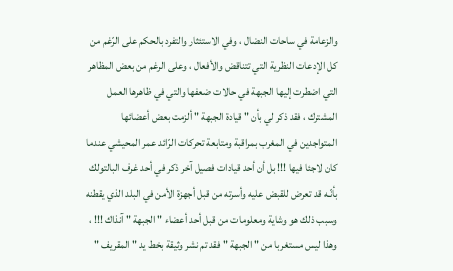والزعامة في ساحات النضال ، وفي الاستئثار والتفرد بالحكم على الرّغم من كل الإدعات النظرية التي تتناقض والأفعال ، وعلى الرغم من بعض المظاهر التي اضطرت إليها الجبهة في حالات ضعفها والتي في ظاهرها العمل المشترك ، فقد ذكر لي بأن " قيادة الجبهة " ألزمت بعض أعضائها المتواجدين في المغرب بمراقبة ومتابعة تحركات الرّائد عمر المحيشي عندما كان لاجئا فيها !!! بل أن أحد قيادات فصيل آخر ذكر في أحد غرف البالتولك بأنّـه قد تعرض للقبض عليه وأسرته من قبل أجهزة الأمن في البلد الذي يقطنه وسبب ذلك هو وشاية ومعلومات من قبل أحد أعضاء " الجبهة " آنذاك !!! ، وهذا ليس مستغربا من " الجبهة " فقد تم نشر وثيقة بخط يد " المقريف "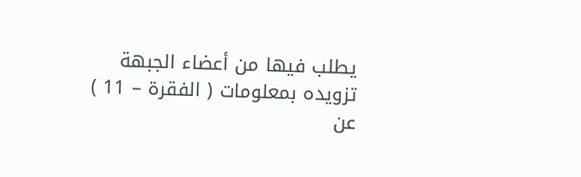يطلب فيها من أعضاء الجبهة تزويده بمعلومات ( الفقرة – 11 ) عن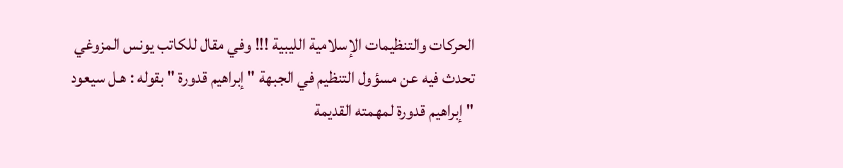الحركات والتنظيمات الإسلامية الليبية !!! وفي مقال للكاتب يونس المزوغي تحدث فيه عن مسؤول التنظيم في الجبهة " إبراهيم قدورة " بقوله : هـل سيعود " إبراهيم قدورة لمهمته القديمة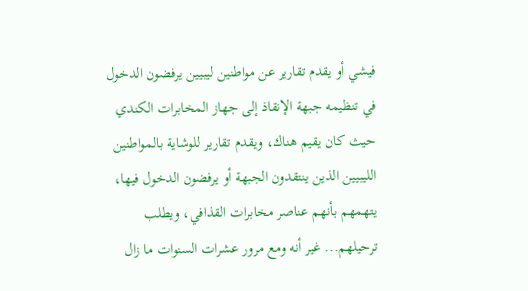فيشي أو يقدم تقارير عن مواطنين ليبيين يرفضون الدخول في تنظيمه جبهة الإنقاذ إلى جهاز المخابرات الكندي حيث كان يقيم هناك، ويقدم تقارير للوشاية بالمواطنين الليبيين الذين ينتقدون الجبهة أو يرفضون الدخول فيها، يتهمهم بأنهم عناصر مخابرات القذافي، ويطلب ترحيلهم... غير أنه ومع مرور عشرات السنوات ما زال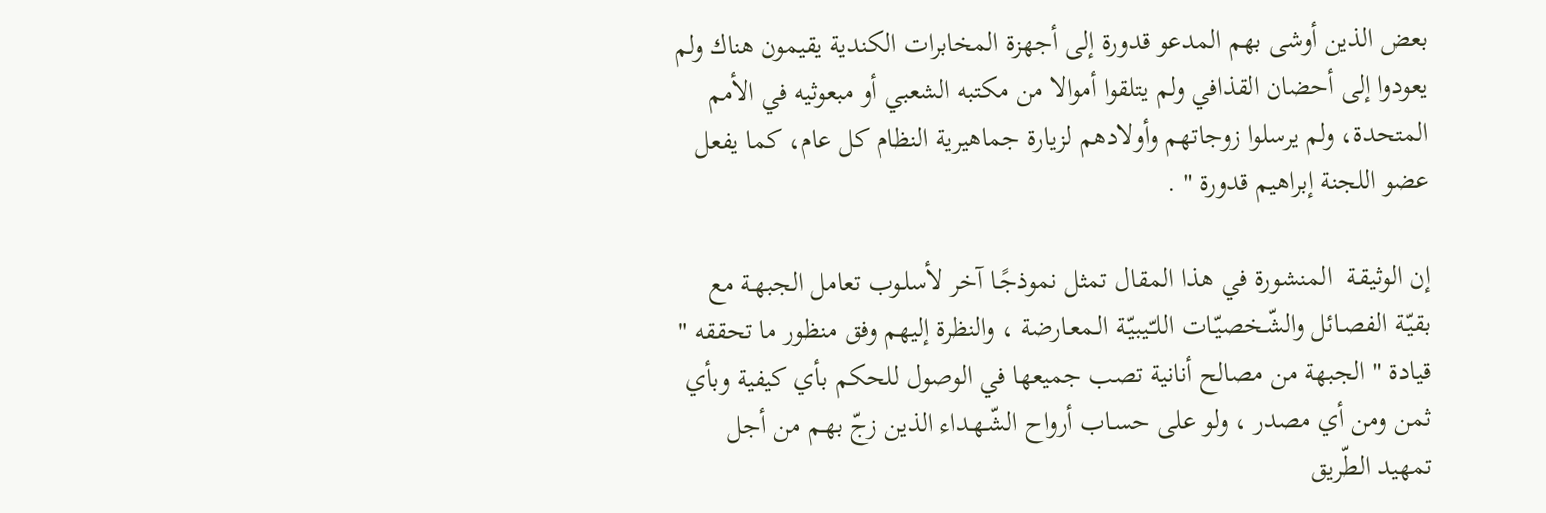بعض الذين أوشى بهم المدعو قدورة إلى أجهزة المخابرات الكندية يقيمون هناك ولم يعودوا إلى أحضان القذافي ولم يتلقوا أموالا من مكتبه الشعبي أو مبعوثيه في الأمم المتحدة، ولم يرسلوا زوجاتهم وأولادهم لزيارة جماهيرية النظام كل عام، كما يفعل عضو اللجنة إبراهيم قدورة " .

إن الوثيقـة  المنشورة في هذا المقال تمثل نموذجًـا آخر لأسلـوب تعامل الجبهـة مع بقيّـة الفصـائل والشّـخصيّـات اللـّـيبيّـة الـمعـارضة ، والنظرة إليهم وفق منظور ما تحققه " قيادة " الجبهة من مصالح أنانية تصب جميعها في الوصول للحكم بأي كيفية وبأي ثمن ومن أي مصدر ، ولو على حسـاب أرواح الشّـهـداء الذين زجّ بهـم من أجل تمهيد الطّريق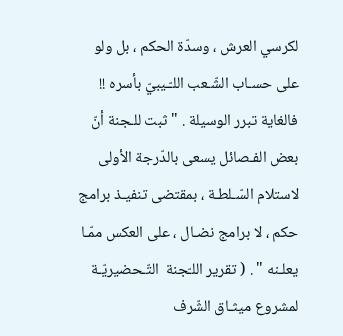لكرسي العرش ، وسدّة الحكم ، بل ولو على حسـاب الشّـعب اللـّـيبيّ بأسره !! فالغاية تبرر الوسيلة . " ثبت للـجنة أنّ بعض الفـصائل يسعى بالدّرجة الأولى لاستلام السّـلطـة ، بمقتضى تنفيـذ برامج حكم ، لا برامج نضـال ، على العكس ممّـا يعلـنه " . ( تقرير اللـّجنة  التّـحضيريّـة لمشروع ميثـاق الشّرف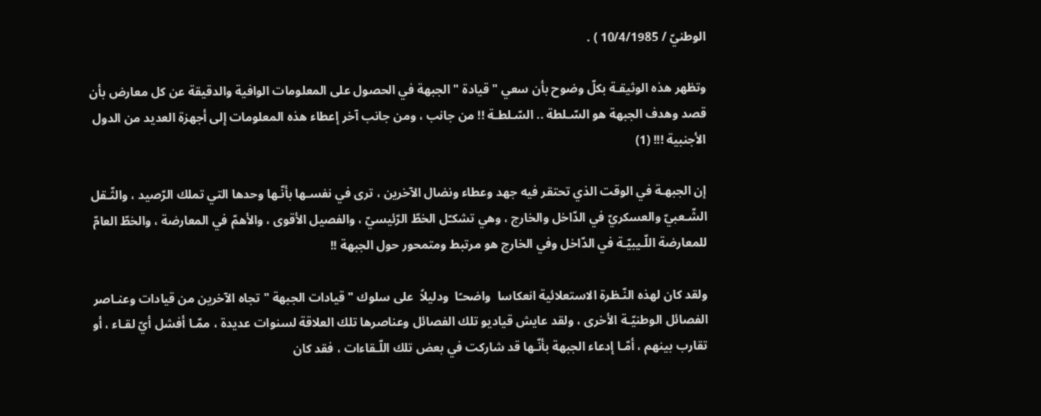الوطنيّ / 10/4/1985 ) .

وتظهر هذه الوثيقـة بكلّ وضوح بأن سعي " قيادة " الجبهة في الحصول على المعلومات الوافية والدقيقة عن كل معارض بأن قصد وهدف الجبهة هو السّـلطة .. السّـلطـة !! من جانب ، ومن جانب آخر إعطاء هذه المعلومات إلى أجهزة العديد من الدول الأجنبية !!! (1)

إن الجبهـة في الوقت الذي تحتقر فيه جهد وعطاء ونضال الآخرين ، ترى في نفسـها بأنّـها وحدها التي تملك الرّصيد ، والثّـقل الشّـعبيّ والعسكريّ في الدّاخل والخارج ، وهي تشكـّل الخطّ الرّئيسيّ ، والفصيل الأقوى ، والأهمّ في المعارضة ، والخطّ العامّ للمعارضة اللّـيبيّـة في الدّاخل وفي الخارج هو مرتبط ومتمحور حول الجبهة !!

ولقد كان لهذه النّـظرة الاستعلائية انعكاسا  واضحـًا  ودليلاً  على سلوك " قيادات الجبهة " تجاه الآخرين من قيادات وعنـاصر الفصائل الوطنيّـة الأخرى ، ولقد عايش قياديو تلك الفصائل وعناصرها تلك العلاقة لسنوات عديدة ، ممّـا أفشل أيّ لقـاء ، أو تقارب بينهم ، أمّـا إدعاء الجبهة بأنّـها قد شاركت في بعض تلك اللّـقاءات ، فقد كان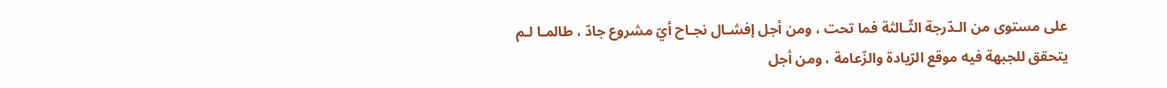على مستوى من الـدّرجة الثّـالثة فما تحت ، ومن أجل إفشـال نجـاح أيّ مشروع جادّ ، طالمـا لـم يتحقق للجبهة فيه موقع الرّيادة والزّعامة ، ومن أجل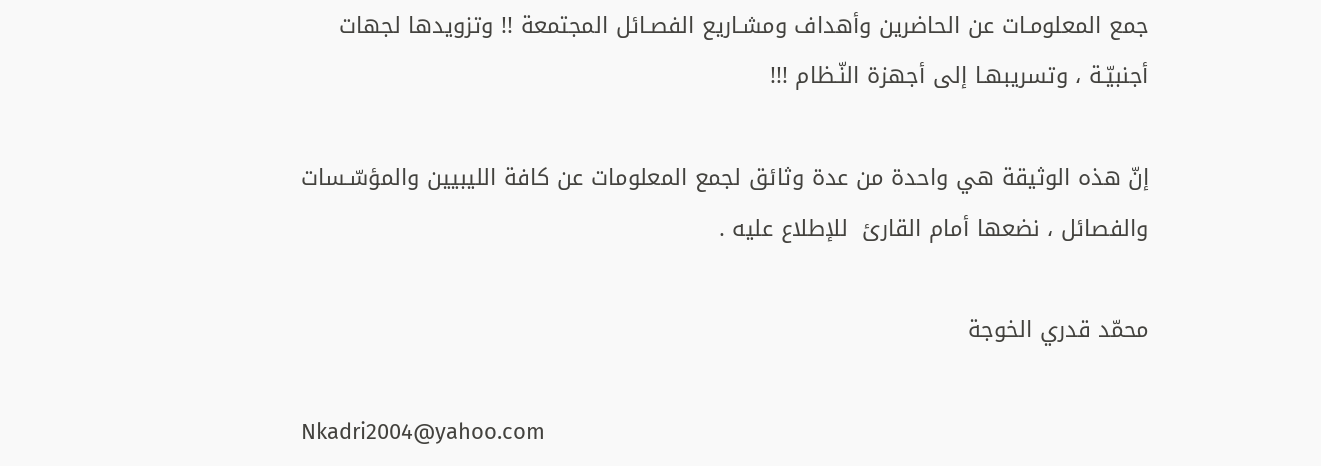جمع المعلومـات عن الحاضرين وأهداف ومشـاريع الفصـائل المجتمعة !! وتزويدها لجهات أجنبيّـة ، وتسريبهـا إلى أجهزة النّـظام !!!

إنّ هذه الوثيقة هي واحدة من عدة وثائق لجمع المعلومات عن كافة الليبيين والمؤسّـسات والفصائل ، نضعها أمام القارئ  للإطلاع عليه .

محمّد قدري الخوجة

Nkadri2004@yahoo.com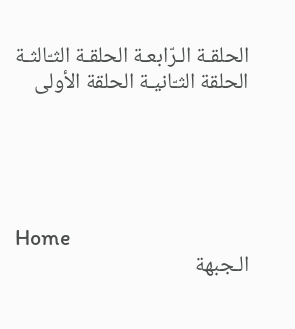الحلقـة الـرّابعـة الحلقـة الثـّالثـة الحلقة الثـّانيـة الحلقة الأولى





Home
الـجبهة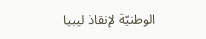الوطنيّة لإنقاذ ليبيا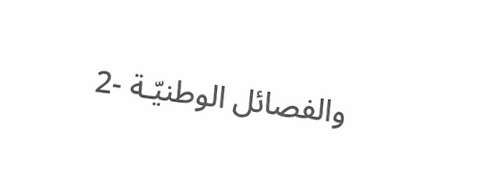والفصائل الوطنيّـة -2